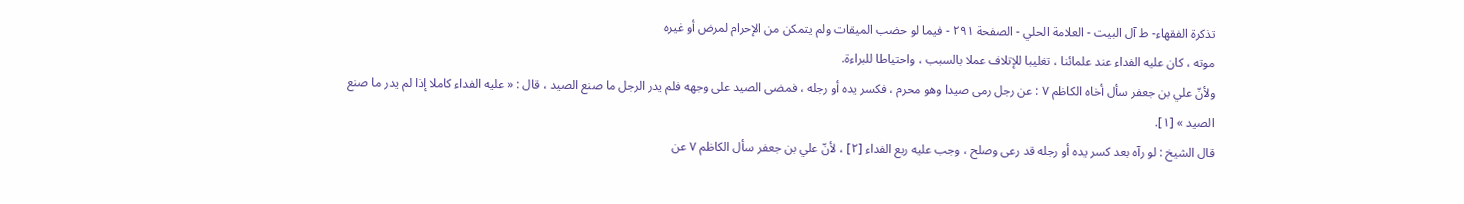تذكرة الفقهاء- ط آل البيت - العلامة الحلي - الصفحة ٢٩١ - فيما لو حضب الميقات ولم يتمكن من الإحرام لمرض أو غيره
موته ، كان عليه الفداء عند علمائنا ، تغليبا للإتلاف عملا بالسبب ، واحتياطا للبراءة.
ولأنّ علي بن جعفر سأل أخاه الكاظم ٧ : عن رجل رمى صيدا وهو محرم ، فكسر يده أو رجله ، فمضى الصيد على وجهه فلم يدر الرجل ما صنع الصيد ، قال : « عليه الفداء كاملا إذا لم يدر ما صنع الصيد » [١].
قال الشيخ : لو رآه بعد كسر يده أو رجله قد رعى وصلح ، وجب عليه ربع الفداء [٢] ، لأنّ علي بن جعفر سأل الكاظم ٧ عن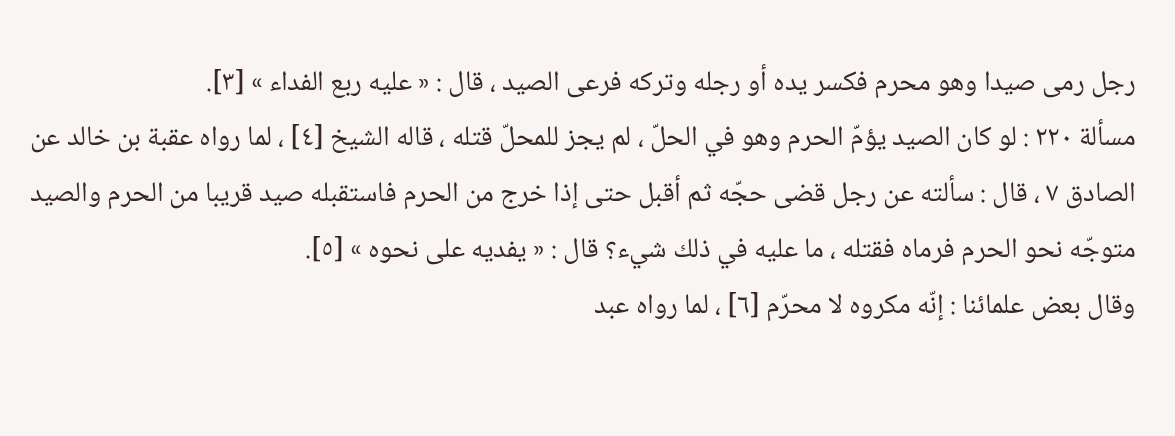رجل رمى صيدا وهو محرم فكسر يده أو رجله وتركه فرعى الصيد ، قال : « عليه ربع الفداء » [٣].
مسألة ٢٢٠ : لو كان الصيد يؤمّ الحرم وهو في الحلّ ، لم يجز للمحلّ قتله ، قاله الشيخ [٤] ، لما رواه عقبة بن خالد عن الصادق ٧ ، قال : سألته عن رجل قضى حجّه ثم أقبل حتى إذا خرج من الحرم فاستقبله صيد قريبا من الحرم والصيد متوجّه نحو الحرم فرماه فقتله ، ما عليه في ذلك شيء؟ قال : « يفديه على نحوه » [٥].
وقال بعض علمائنا : إنّه مكروه لا محرّم [٦] ، لما رواه عبد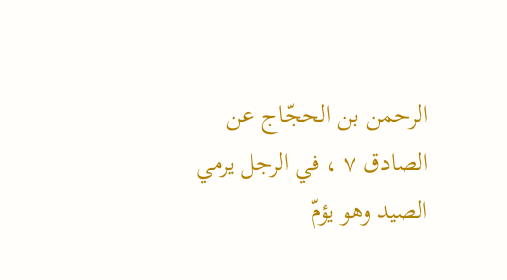الرحمن بن الحجّاج عن الصادق ٧ ، في الرجل يرمي الصيد وهو يؤمّ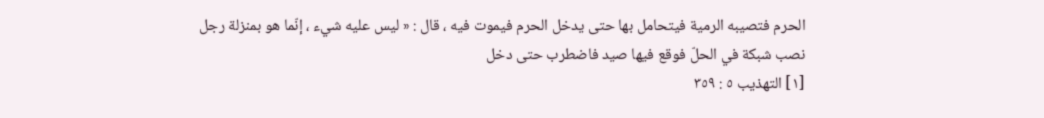الحرم فتصيبه الرمية فيتحامل بها حتى يدخل الحرم فيموت فيه ، قال : « ليس عليه شيء ، إنّما هو بمنزلة رجل نصب شبكة في الحلّ فوقع فيها صيد فاضطرب حتى دخل
[١] التهذيب ٥ : ٣٥٩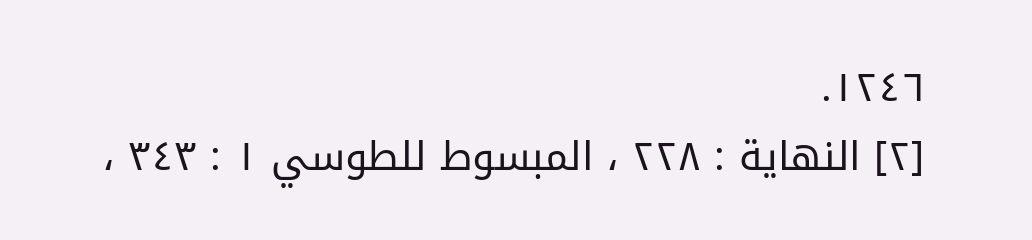١٢٤٦.
[٢] النهاية : ٢٢٨ ، المبسوط للطوسي ١ : ٣٤٣ ،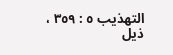التهذيب ٥ : ٣٥٩ ، ذيل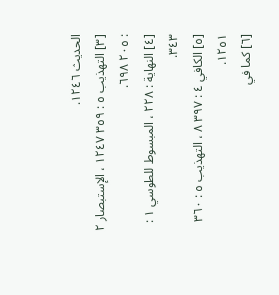الحديث ١٢٤٦.
[٣] التهذيب ٥ : ٣٥٩ ١٢٤٧ ، الإستبصار ٢ : ٢٠٥ ٦٩٨.
[٤] النهاية : ٢٢٨ ، المبسوط للطوسي ١ : ٣٤٣.
[٥] الكافي ٤ : ٣٩٧ ٨ ، التهذيب ٥ : ٣٦٠ ١٢٥١.
[٦] كما في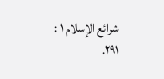شرائع الإسلام ١ : ٢٩١.